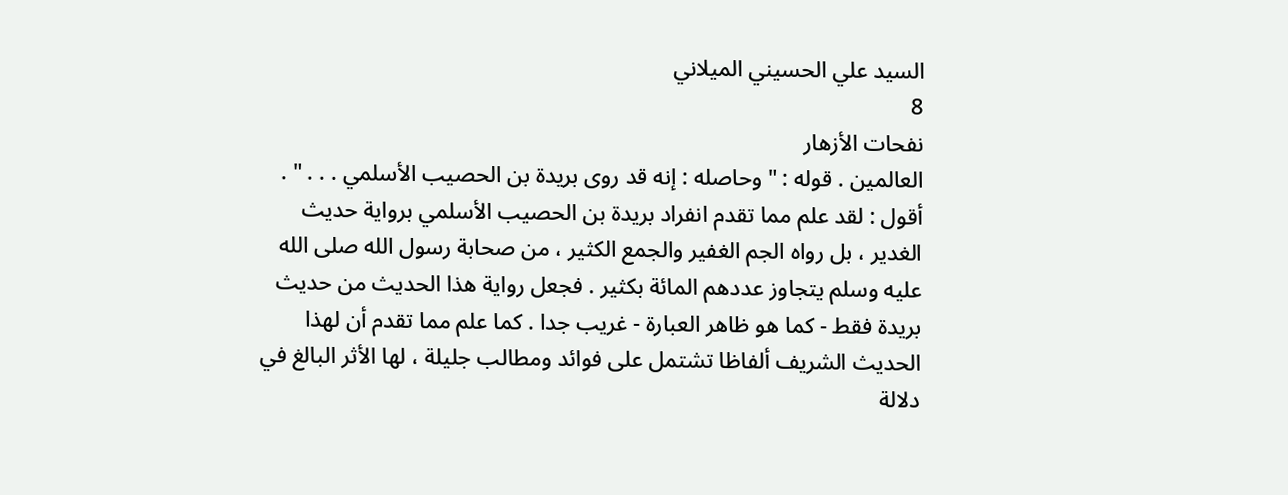السيد علي الحسيني الميلاني
8
نفحات الأزهار
العالمين . قوله : " وحاصله : إنه قد روى بريدة بن الحصيب الأسلمي . . . " . أقول : لقد علم مما تقدم انفراد بريدة بن الحصيب الأسلمي برواية حديث الغدير ، بل رواه الجم الغفير والجمع الكثير ، من صحابة رسول الله صلى الله عليه وسلم يتجاوز عددهم المائة بكثير . فجعل رواية هذا الحديث من حديث بريدة فقط - كما هو ظاهر العبارة - غريب جدا . كما علم مما تقدم أن لهذا الحديث الشريف ألفاظا تشتمل على فوائد ومطالب جليلة ، لها الأثر البالغ في دلالة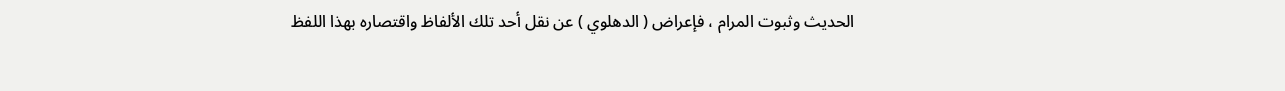الحديث وثبوت المرام ، فإعراض ( الدهلوي ) عن نقل أحد تلك الألفاظ واقتصاره بهذا اللفظ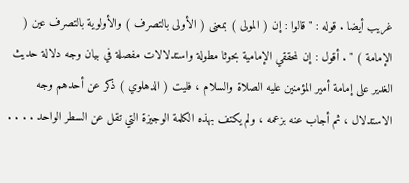غريب أيضا . قوله : " قالوا : إن ( المولى ) بمعنى ( الأولى بالتصرف ) والأولوية بالتصرف عين ( الإمامة ) " . أقول : إن لمحققي الإمامية بحوثا مطولة واستدلالات مفصلة في بيان وجه دلالة حديث الغدير على إمامة أمير المؤمنين عليه الصلاة والسلام ، فليت ( الدهلوي ) ذكر عن أحدهم وجه الاستدلال ، ثم أجاب عنه بزعمه ، ولم يكتف بهذه الكلمة الوجيزة التي تقل عن السطر الواحد . . . .